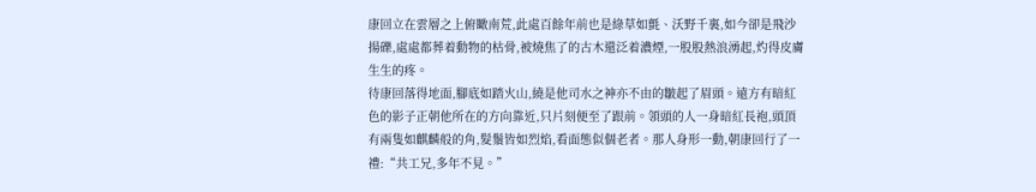康回立在雲層之上俯瞰南荒,此處百餘年前也是綠草如氈、沃野千裏,如今卻是飛沙揚礫,處處都葬着動物的枯骨,被燒焦了的古木還泛着濃煙,一股股熱浪湧起,灼得皮膚生生的疼。
待康回落得地面,腳底如踏火山,繞是他司水之神亦不由的皺起了眉頭。遠方有暗紅色的影子正朝他所在的方向靠近,只片刻便至了跟前。領頭的人一身暗紅長袍,頭頂有兩隻如麒麟般的角,髮鬚皆如烈焰,看面態似個老者。那人身形一動,朝康回行了一禮:“共工兄,多年不見。”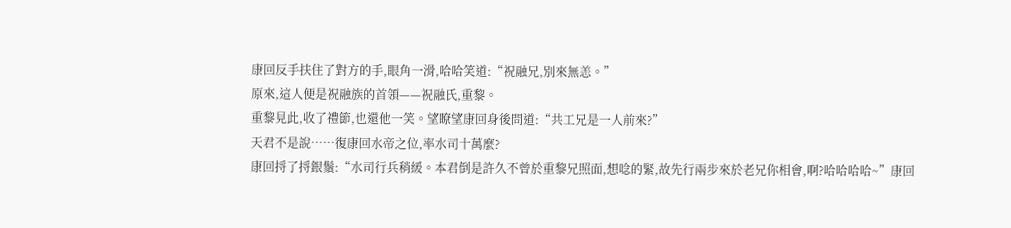康回反手扶住了對方的手,眼角一滑,哈哈笑道:“祝融兄,別來無恙。”
原來,這人便是祝融族的首領——祝融氏,重黎。
重黎見此,收了禮節,也還他一笑。望瞭望康回身後問道:“共工兄是一人前來?”
天君不是說……復康回水帝之位,率水司十萬麼?
康回捋了捋銀鬚:“水司行兵稍緩。本君倒是許久不曾於重黎兄照面,想唸的緊,故先行兩步來於老兄你相會,啊?哈哈哈哈~”康回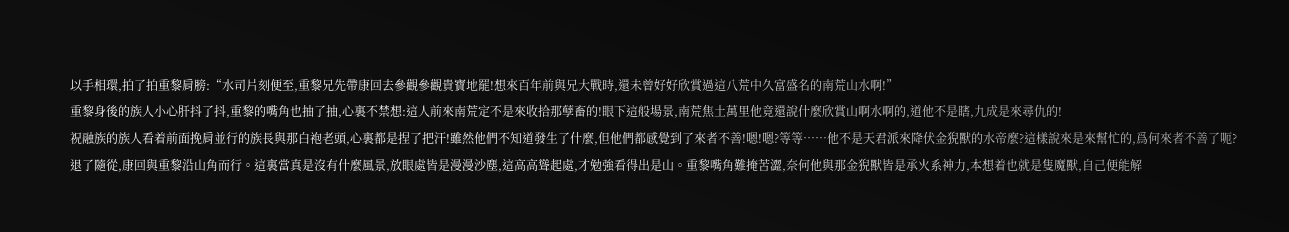以手相環,拍了拍重黎肩膀:“水司片刻便至,重黎兄先帶康回去參觀參觀貴寶地罷!想來百年前與兄大戰時,還未曾好好欣賞過這八荒中久富盛名的南荒山水啊!”
重黎身後的族人小心肝抖了抖,重黎的嘴角也抽了抽,心裏不禁想:這人前來南荒定不是來收拾那孽畜的!眼下這般場景,南荒焦土萬里他竟還說什麼欣賞山啊水啊的,道他不是瞎,九成是來尋仇的!
祝融族的族人看着前面挽肩並行的族長與那白袍老頭,心裏都是捏了把汗!雖然他們不知道發生了什麼,但他們都感覺到了來者不善!嗯!嗯?等等……他不是天君派來降伏金猊獸的水帝麼?這樣說來是來幫忙的,爲何來者不善了呃?
退了隨從,康回與重黎沿山角而行。這裏當真是沒有什麼風景,放眼處皆是漫漫沙塵,這高高聳起處,才勉強看得出是山。重黎嘴角難掩苦澀,奈何他與那金猊獸皆是承火系神力,本想着也就是隻魔獸,自己便能解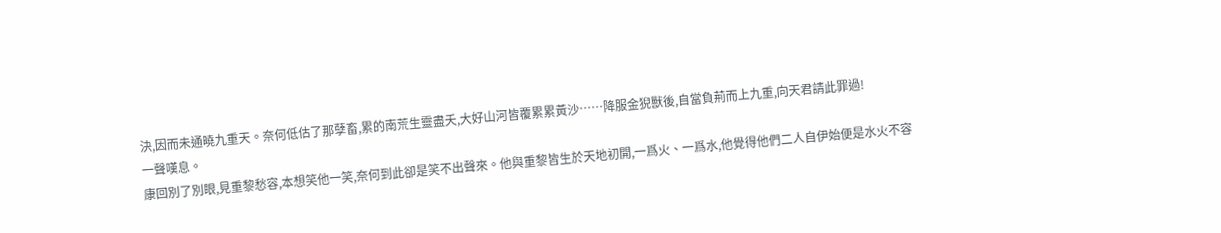決,因而未通曉九重天。奈何低估了那孽畜,累的南荒生靈盡夭,大好山河皆覆累累黃沙……降服金猊獸後,自當負荊而上九重,向天君請此罪過!
一聲嘆息。
康回別了別眼,見重黎愁容,本想笑他一笑,奈何到此卻是笑不出聲來。他與重黎皆生於天地初開,一爲火、一爲水,他覺得他們二人自伊始便是水火不容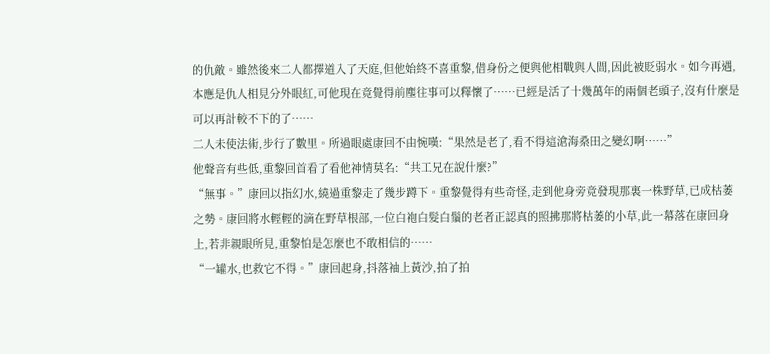的仇敵。雖然後來二人都擇道入了天庭,但他始終不喜重黎,借身份之便與他相戰與人間,因此被貶弱水。如今再遇,本應是仇人相見分外眼紅,可他現在竟覺得前塵往事可以釋懷了……已經是活了十幾萬年的兩個老頭子,沒有什麼是可以再計較不下的了……
二人未使法術,步行了數里。所過眼處康回不由惋嘆:“果然是老了,看不得這滄海桑田之變幻啊……”
他聲音有些低,重黎回首看了看他神情莫名:“共工兄在說什麼?”
“無事。”康回以指幻水,繞過重黎走了幾步蹲下。重黎覺得有些奇怪,走到他身旁竟發現那裏一株野草,已成枯萎之勢。康回將水輕輕的滴在野草根部,一位白袍白髮白鬚的老者正認真的照拂那將枯萎的小草,此一幕落在康回身上,若非親眼所見,重黎怕是怎麼也不敢相信的……
“一罐水,也救它不得。”康回起身,抖落袖上黃沙,拍了拍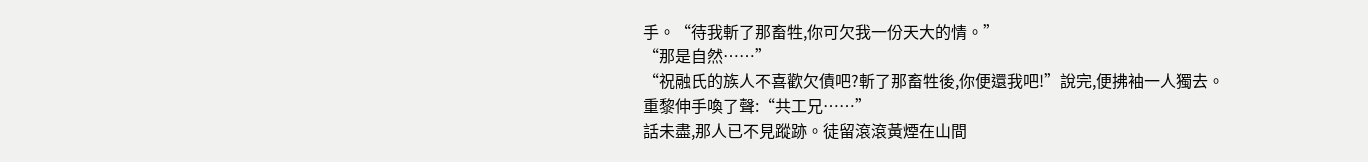手。“待我斬了那畜牲,你可欠我一份天大的情。”
“那是自然……”
“祝融氏的族人不喜歡欠債吧?斬了那畜牲後,你便還我吧!”說完,便拂袖一人獨去。
重黎伸手喚了聲:“共工兄……”
話未盡,那人已不見蹤跡。徒留滾滾黃煙在山間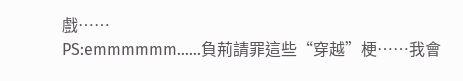戲……
PS:emmmmmm……負荊請罪這些“穿越”梗……我會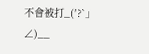不會被打_(′?`」 ∠)__